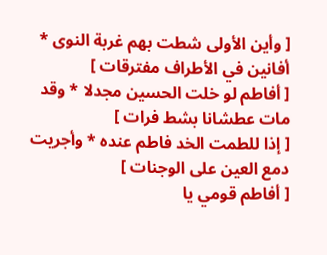[ وأين الأولى شطت بهم غربة النوى * أفانين في الأطراف مفترقات ]
[ أفاطم لو خلت الحسين مجدلا * وقد مات عطشانا بشط فرات ]
[ إذا للطمت الخد فاطم عنده * وأجريت دمع العين على الوجنات ]
[ أفاطم قومي يا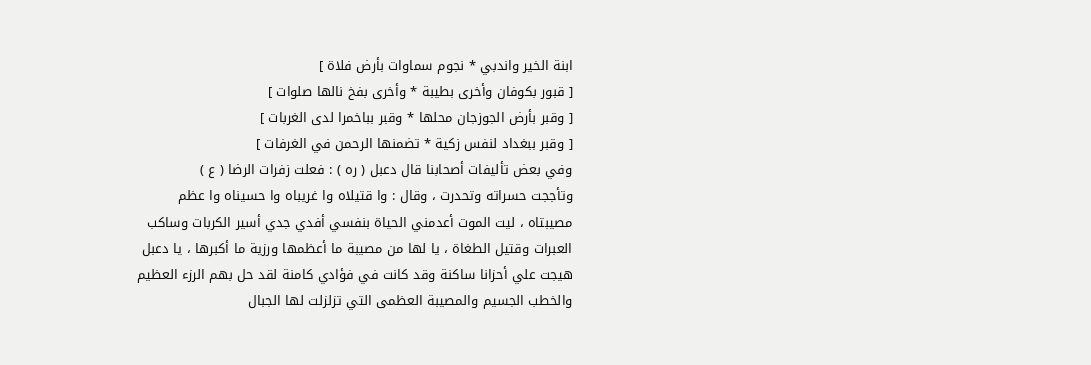ابنة الخير واندبي * نجوم سماوات بأرض فلاة ]
[ قبور بكوفان وأخرى بطيبة * وأخرى بفخ نالها صلوات ]
[ وقبر بأرض الجوزجان محلها * وقبر بباخمرا لدى الغربات ]
[ وقبر ببغداد لنفس زكية * تضمنها الرحمن في الغرفات ]
وفي بعض تأليفات أصحابنا قال دعبل ( ره ) : فعلت زفرات الرضا ( ع )
وتأججت حسراته وتحدرت ، وقال : وا قتيلاه وا غريباه وا حسيناه وا عظم
مصيبتاه ، ليت الموت أعدمني الحياة بنفسي أفدي جدي أسير الكربات وساكب
العبرات وقتيل الطغاة ، يا لها من مصيبة ما أعظمها ورزية ما أكبرها ، يا دعبل
هيجت علي أحزانا ساكنة وقد كانت في فؤادي كامنة لقد حل بهم الرزء العظيم
والخطب الجسيم والمصيبة العظمى التي تزلزلت لها الجبال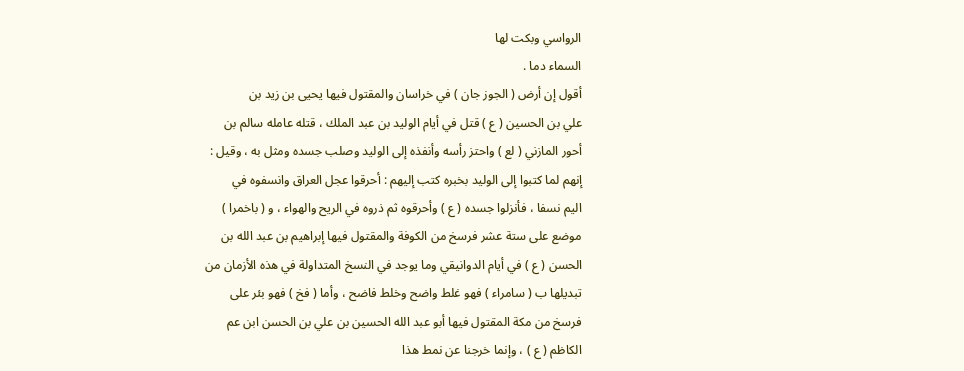الرواسي وبكت لها
السماء دما .
أقول إن أرض ( الجوز جان ) في خراسان والمقتول فيها يحيى بن زيد بن
علي بن الحسين ( ع ) قتل في أيام الوليد بن عبد الملك ، قتله عامله سالم بن
أحور المازني ( لع ) واحتز رأسه وأنفذه إلى الوليد وصلب جسده ومثل به ، وقيل :
إنهم لما كتبوا إلى الوليد بخبره كتب إليهم : أحرقوا عجل العراق وانسفوه في
اليم نسفا ، فأنزلوا جسده ( ع ) وأحرقوه ثم ذروه في الريح والهواء ، و ( باخمرا )
موضع على ستة عشر فرسخ من الكوفة والمقتول فيها إبراهيم بن عبد الله بن
الحسن ( ع ) في أيام الدوانيقي وما يوجد في النسخ المتداولة في هذه الأزمان من
تبديلها ب ( سامراء ) فهو غلط واضح وخلط فاضح ، وأما ( فخ ) فهو بئر على
فرسخ من مكة المقتول فيها أبو عبد الله الحسين بن علي بن الحسن ابن عم
الكاظم ( ع ) ، وإنما خرجنا عن نمط هذا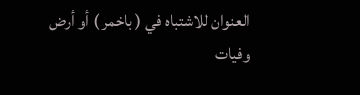العنوان للاشتباه في ( باخمر ) أو أرض
وفيات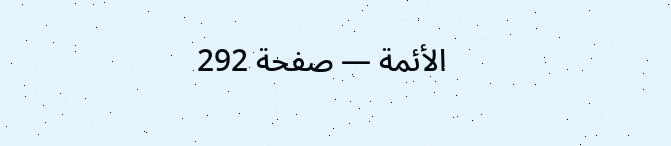الأئمة — صفحة 292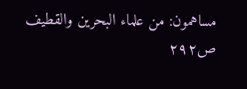مساهمون: من علماء البحرين والقطيف
ص٢٩٢